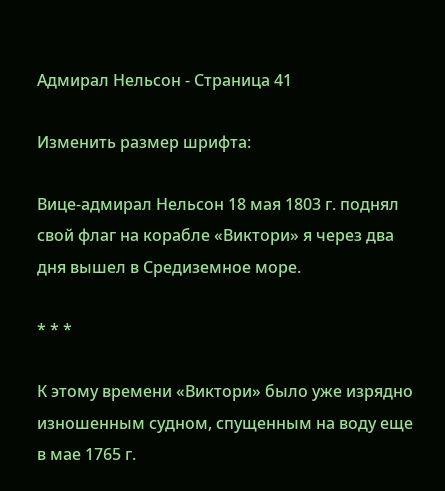Адмирал Нельсон - Страница 41

Изменить размер шрифта:

Вице-адмирал Нельсон 18 мая 1803 г. поднял свой флаг на корабле «Виктори» я через два дня вышел в Средиземное море.

* * *

К этому времени «Виктори» было уже изрядно изношенным судном, спущенным на воду еще в мае 1765 г.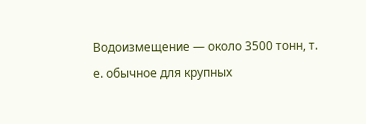Водоизмещение — около 3500 тонн, т. е. обычное для крупных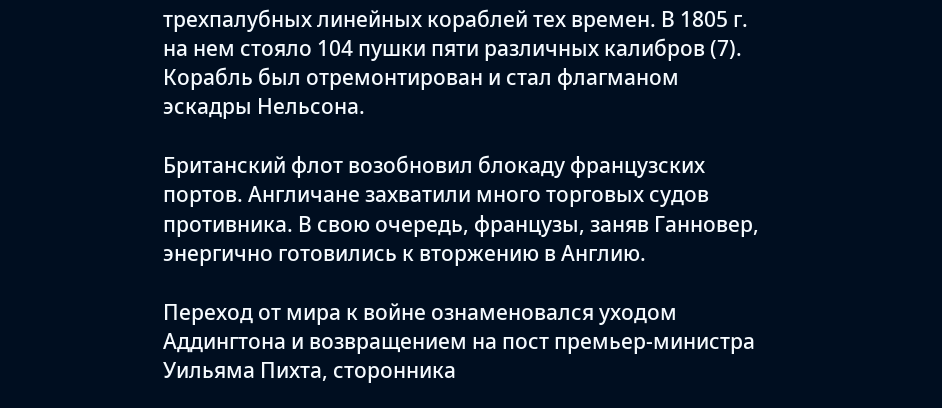трехпалубных линейных кораблей тех времен. В 1805 г. на нем стояло 104 пушки пяти различных калибров (7). Корабль был отремонтирован и стал флагманом эскадры Нельсона.

Британский флот возобновил блокаду французских портов. Англичане захватили много торговых судов противника. В свою очередь, французы, заняв Ганновер, энергично готовились к вторжению в Англию.

Переход от мира к войне ознаменовался уходом Аддингтона и возвращением на пост премьер-министра Уильяма Пихта, сторонника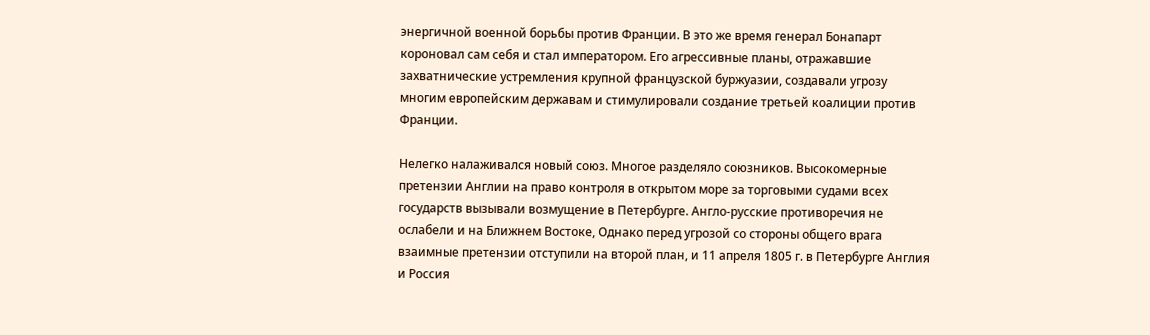энергичной военной борьбы против Франции. В это же время генерал Бонапарт короновал сам себя и стал императором. Его агрессивные планы, отражавшие захватнические устремления крупной французской буржуазии, создавали угрозу многим европейским державам и стимулировали создание третьей коалиции против Франции.

Нелегко налаживался новый союз. Многое разделяло союзников. Высокомерные претензии Англии на право контроля в открытом море за торговыми судами всех государств вызывали возмущение в Петербурге. Англо-русские противоречия не ослабели и на Ближнем Востоке, Однако перед угрозой со стороны общего врага взаимные претензии отступили на второй план, и 11 апреля 1805 г. в Петербурге Англия и Россия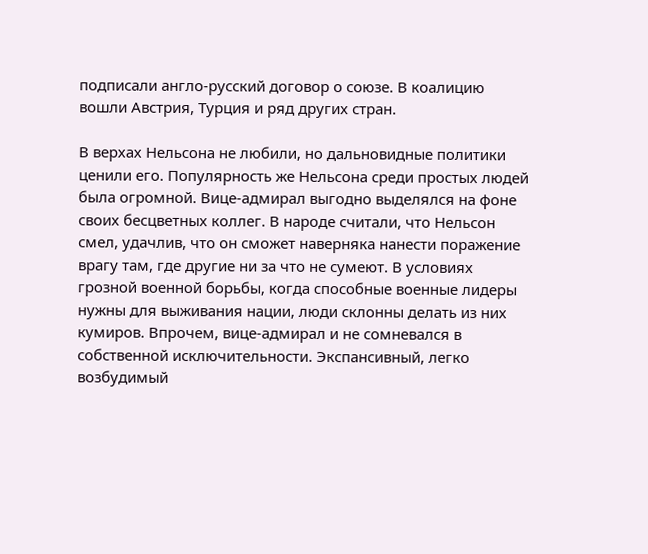подписали англо-русский договор о союзе. В коалицию вошли Австрия, Турция и ряд других стран.

В верхах Нельсона не любили, но дальновидные политики ценили его. Популярность же Нельсона среди простых людей была огромной. Вице-адмирал выгодно выделялся на фоне своих бесцветных коллег. В народе считали, что Нельсон смел, удачлив, что он сможет наверняка нанести поражение врагу там, где другие ни за что не сумеют. В условиях грозной военной борьбы, когда способные военные лидеры нужны для выживания нации, люди склонны делать из них кумиров. Впрочем, вице-адмирал и не сомневался в собственной исключительности. Экспансивный, легко возбудимый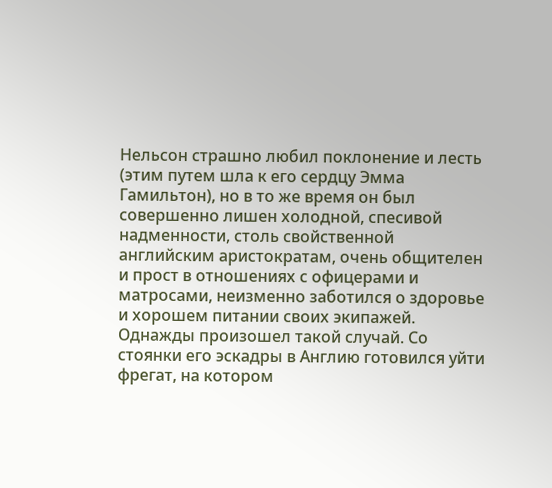Нельсон страшно любил поклонение и лесть (этим путем шла к его сердцу Эмма Гамильтон), но в то же время он был совершенно лишен холодной, спесивой надменности, столь свойственной английским аристократам, очень общителен и прост в отношениях с офицерами и матросами, неизменно заботился о здоровье и хорошем питании своих экипажей. Однажды произошел такой случай. Со стоянки его эскадры в Англию готовился уйти фрегат, на котором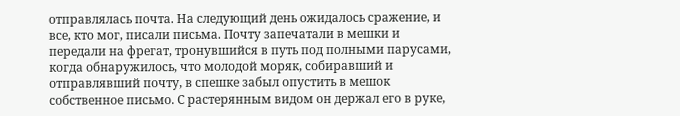отправлялась почта. На следующий день ожидалось сражение, и все, кто мог, писали письма. Почту запечатали в мешки и передали на фрегат, тронувшийся в путь под полными парусами, когда обнаружилось, что молодой моряк, собиравший и отправлявший почту, в спешке забыл опустить в мешок собственное письмо. С растерянным видом он держал его в руке,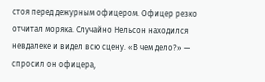стоя перед дежурным офицером. Офицер резко отчитал моряка. Случайно Нельсон находился невдалеке и видел всю сцену. «В чем дело?» — спросил он офицера,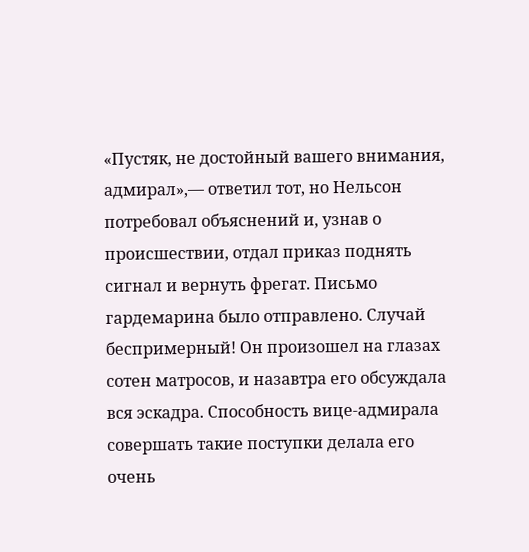«Пустяк, не достойный вашего внимания, адмирал»,— ответил тот, но Нельсон потребовал объяснений и, узнав о происшествии, отдал приказ поднять сигнал и вернуть фрегат. Письмо гардемарина было отправлено. Случай беспримерный! Он произошел на глазах сотен матросов, и назавтра его обсуждала вся эскадра. Способность вице-адмирала совершать такие поступки делала его очень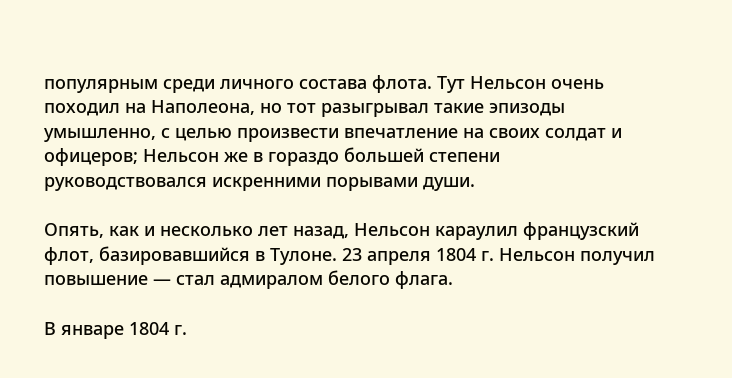популярным среди личного состава флота. Тут Нельсон очень походил на Наполеона, но тот разыгрывал такие эпизоды умышленно, с целью произвести впечатление на своих солдат и офицеров; Нельсон же в гораздо большей степени руководствовался искренними порывами души.

Опять, как и несколько лет назад, Нельсон караулил французский флот, базировавшийся в Тулоне. 23 апреля 1804 г. Нельсон получил повышение — стал адмиралом белого флага.

В январе 1804 г.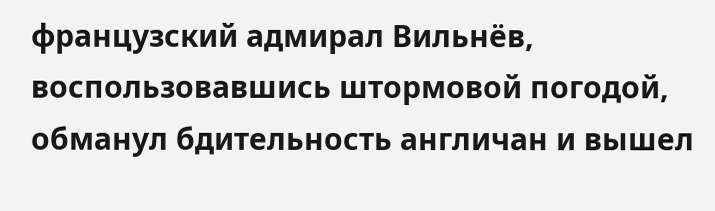французский адмирал Вильнёв, воспользовавшись штормовой погодой, обманул бдительность англичан и вышел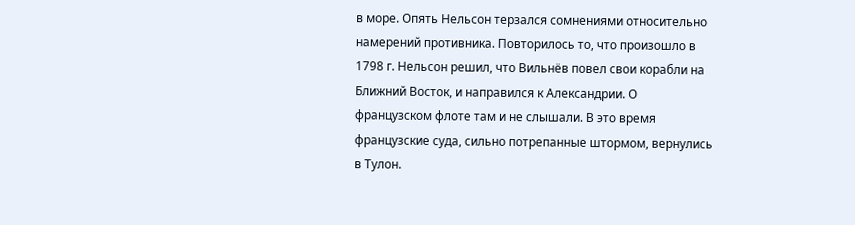в море. Опять Нельсон терзался сомнениями относительно намерений противника. Повторилось то, что произошло в 1798 г. Нельсон решил, что Вильнёв повел свои корабли на Ближний Восток, и направился к Александрии. О французском флоте там и не слышали. В это время французские суда, сильно потрепанные штормом, вернулись в Тулон.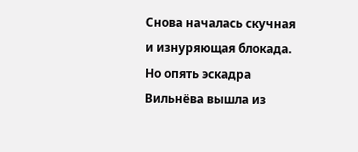Снова началась скучная и изнуряющая блокада. Но опять эскадра Вильнёва вышла из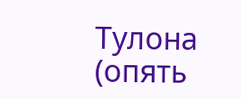Тулона (опять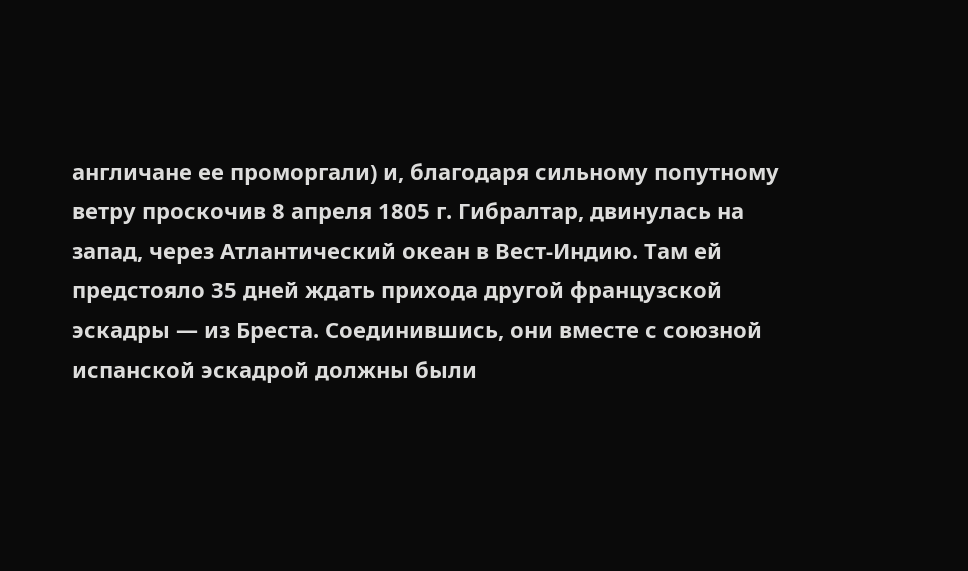англичане ее проморгали) и, благодаря сильному попутному ветру проскочив 8 апреля 1805 г. Гибралтар, двинулась на запад, через Атлантический океан в Вест-Индию. Там ей предстояло 35 дней ждать прихода другой французской эскадры — из Бреста. Соединившись, они вместе с союзной испанской эскадрой должны были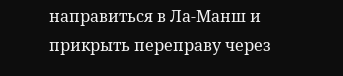направиться в Ла-Манш и прикрыть переправу через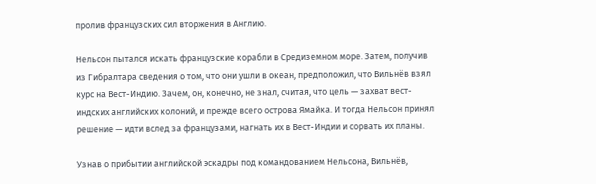пролив французских сил вторжения в Англию.

Нельсон пытался искать французские корабли в Средиземном море. Затем, получив из Гибралтара сведения о том, что они ушли в океан, предположил, что Вильнёв взял курс на Вест-Индию. Зачем, он, конечно, не знал, считая, что цель — захват вест-индских английских колоний, и прежде всего острова Ямайка. И тогда Нельсон принял решение — идти вслед за французами, нагнать их в Вест-Индии и сорвать их планы.

Узнав о прибытии английской эскадры под командованием Нельсона, Вильнёв,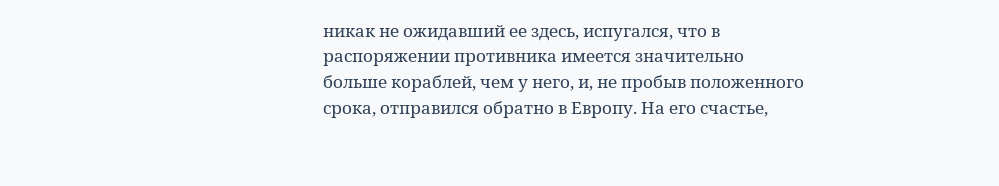никак не ожидавший ее здесь, испугался, что в распоряжении противника имеется значительно больше кораблей, чем у него, и, не пробыв положенного срока, отправился обратно в Европу. На его счастье,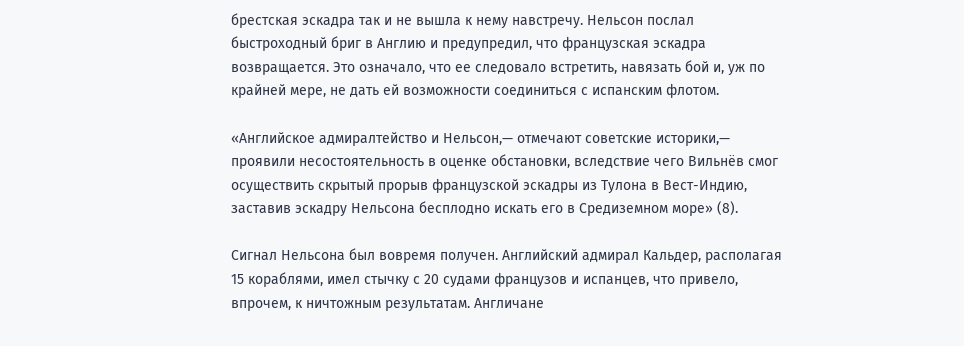брестская эскадра так и не вышла к нему навстречу. Нельсон послал быстроходный бриг в Англию и предупредил, что французская эскадра возвращается. Это означало, что ее следовало встретить, навязать бой и, уж по крайней мере, не дать ей возможности соединиться с испанским флотом.

«Английское адмиралтейство и Нельсон,— отмечают советские историки,— проявили несостоятельность в оценке обстановки, вследствие чего Вильнёв смог осуществить скрытый прорыв французской эскадры из Тулона в Вест-Индию, заставив эскадру Нельсона бесплодно искать его в Средиземном море» (8).

Сигнал Нельсона был вовремя получен. Английский адмирал Кальдер, располагая 15 кораблями, имел стычку с 20 судами французов и испанцев, что привело, впрочем, к ничтожным результатам. Англичане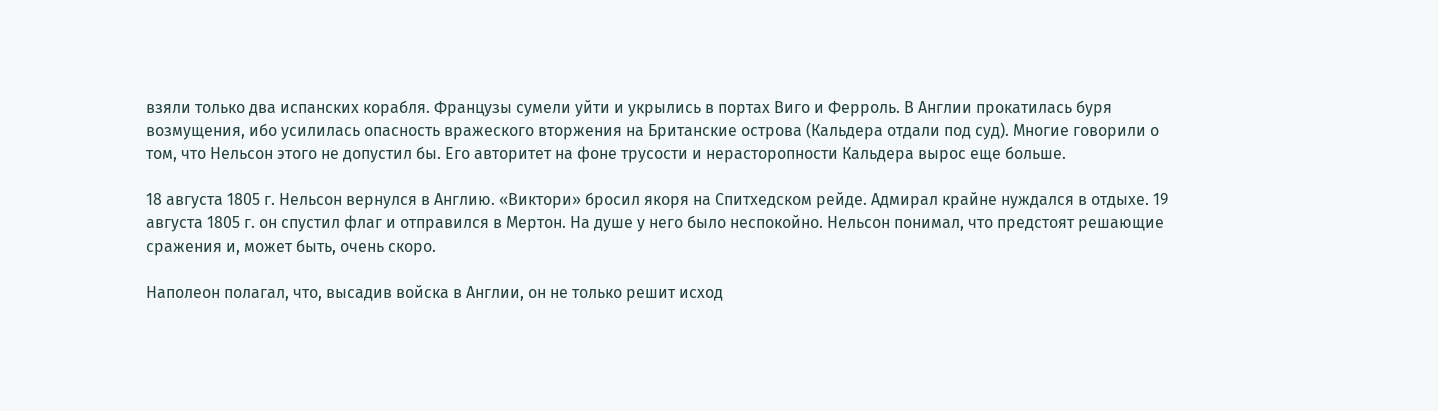взяли только два испанских корабля. Французы сумели уйти и укрылись в портах Виго и Ферроль. В Англии прокатилась буря возмущения, ибо усилилась опасность вражеского вторжения на Британские острова (Кальдера отдали под суд). Многие говорили о том, что Нельсон этого не допустил бы. Его авторитет на фоне трусости и нерасторопности Кальдера вырос еще больше.

18 августа 1805 г. Нельсон вернулся в Англию. «Виктори» бросил якоря на Спитхедском рейде. Адмирал крайне нуждался в отдыхе. 19 августа 1805 г. он спустил флаг и отправился в Мертон. На душе у него было неспокойно. Нельсон понимал, что предстоят решающие сражения и, может быть, очень скоро.

Наполеон полагал, что, высадив войска в Англии, он не только решит исход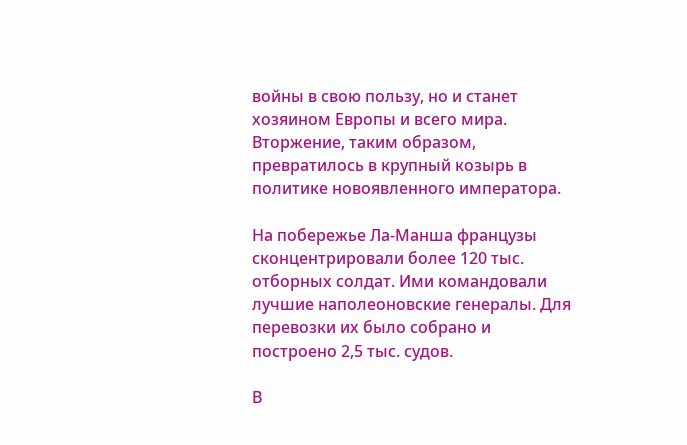войны в свою пользу, но и станет хозяином Европы и всего мира. Вторжение, таким образом, превратилось в крупный козырь в политике новоявленного императора.

На побережье Ла-Манша французы сконцентрировали более 120 тыс. отборных солдат. Ими командовали лучшие наполеоновские генералы. Для перевозки их было собрано и построено 2,5 тыс. судов.

В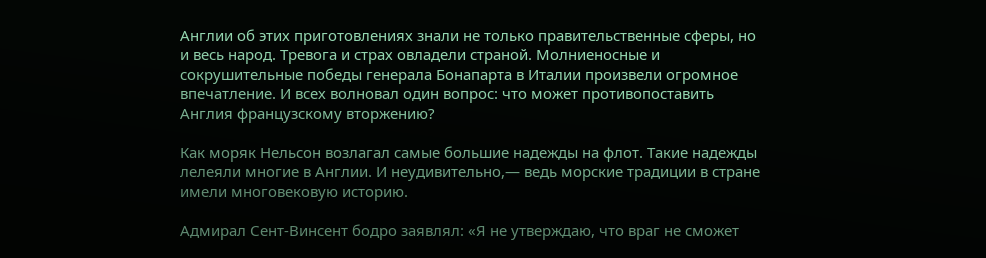Англии об этих приготовлениях знали не только правительственные сферы, но и весь народ. Тревога и страх овладели страной. Молниеносные и сокрушительные победы генерала Бонапарта в Италии произвели огромное впечатление. И всех волновал один вопрос: что может противопоставить Англия французскому вторжению?

Как моряк Нельсон возлагал самые большие надежды на флот. Такие надежды лелеяли многие в Англии. И неудивительно,— ведь морские традиции в стране имели многовековую историю.

Адмирал Сент-Винсент бодро заявлял: «Я не утверждаю, что враг не сможет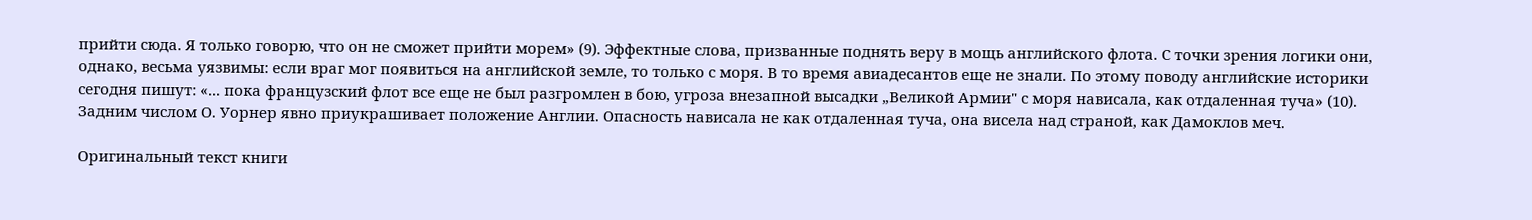прийти сюда. Я только говорю, что он не сможет прийти морем» (9). Эффектные слова, призванные поднять веру в мощь английского флота. С точки зрения логики они, однако, весьма уязвимы: если враг мог появиться на английской земле, то только с моря. В то время авиадесантов еще не знали. По этому поводу английские историки сегодня пишут: «... пока французский флот все еще не был разгромлен в бою, угроза внезапной высадки „Великой Армии" с моря нависала, как отдаленная туча» (10). Задним числом О. Уорнер явно приукрашивает положение Англии. Опасность нависала не как отдаленная туча, она висела над страной, как Дамоклов меч.

Оригинальный текст книги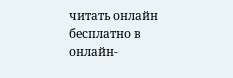читать онлайн бесплатно в онлайн-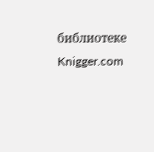библиотеке Knigger.com